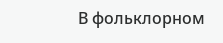В фольклорном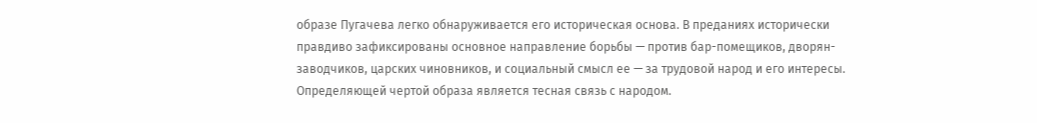образе Пугачева легко обнаруживается его историческая основа. В преданиях исторически правдиво зафиксированы основное направление борьбы — против бар-помещиков, дворян-заводчиков, царских чиновников, и социальный смысл ее — за трудовой народ и его интересы. Определяющей чертой образа является тесная связь с народом.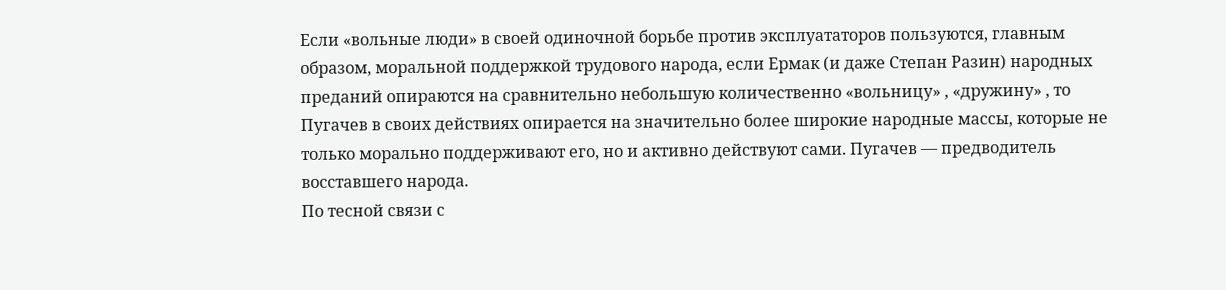Если «вольные люди» в своей одиночной борьбе против эксплуататоров пользуются, главным образом, моральной поддержкой трудового народа, если Ермак (и даже Степан Разин) народных преданий опираются на сравнительно небольшую количественно «вольницу» , «дружину» , то Пугачев в своих действиях опирается на значительно более широкие народные массы, которые не только морально поддерживают его, но и активно действуют сами. Пугачев — предводитель восставшего народа.
По тесной связи с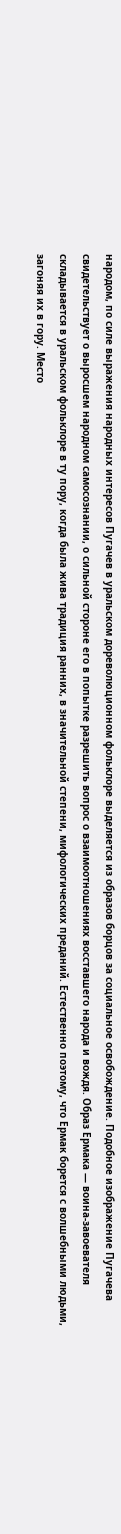народом, по силе выражения народных интересов Пугачев в уральском дореволюционном фольклоре выделяется из образов борцов за социальное освобождение. Подобное изображение Пугачева свидетельствует о выросшем народном самосознании, о сильной стороне его в попытке разрешить вопрос о взаимоотношениях восставшего народа и вождя. Образ Ермака — воина-завоевателя складывается в уральском фольклоре в ту пору, когда была жива традиция ранних, в значительной степени, мифологических преданий. Естественно поэтому, что Ермак борется с волшебными людьми, загоняя их в гору. Место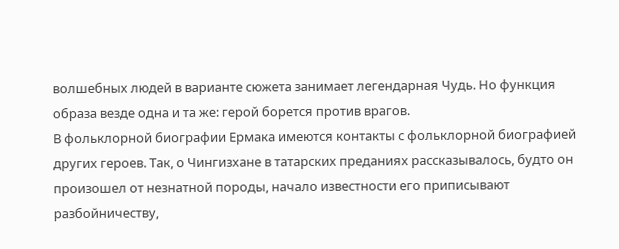волшебных людей в варианте сюжета занимает легендарная Чудь. Но функция образа везде одна и та же: герой борется против врагов.
В фольклорной биографии Ермака имеются контакты с фольклорной биографией других героев. Так, о Чингизхане в татарских преданиях рассказывалось, будто он произошел от незнатной породы, начало известности его приписывают разбойничеству,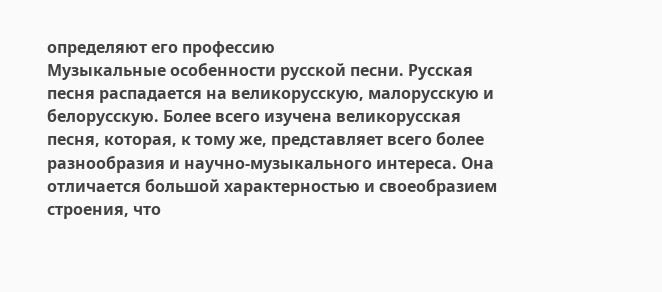определяют его профессию
Музыкальные особенности русской песни. Русская песня распадается на великорусскую, малорусскую и белорусскую. Более всего изучена великорусская песня, которая, к тому же, представляет всего более разнообразия и научно-музыкального интереса. Она отличается большой характерностью и своеобразием строения, что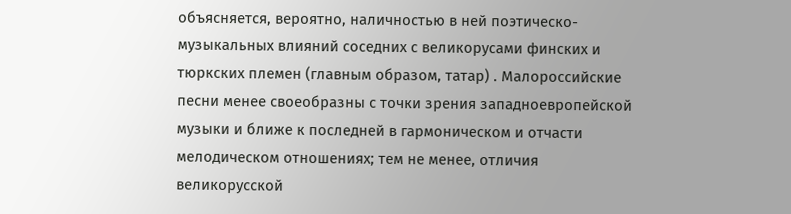объясняется, вероятно, наличностью в ней поэтическо-музыкальных влияний соседних с великорусами финских и тюркских племен (главным образом, татар) . Малороссийские песни менее своеобразны с точки зрения западноевропейской музыки и ближе к последней в гармоническом и отчасти мелодическом отношениях; тем не менее, отличия великорусской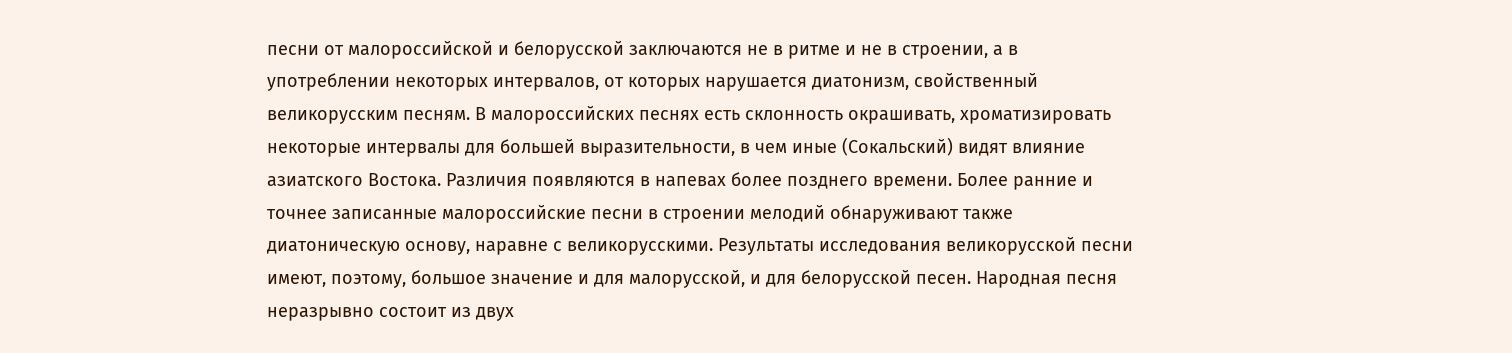песни от малороссийской и белорусской заключаются не в ритме и не в строении, а в употреблении некоторых интервалов, от которых нарушается диатонизм, свойственный великорусским песням. В малороссийских песнях есть склонность окрашивать, хроматизировать некоторые интервалы для большей выразительности, в чем иные (Сокальский) видят влияние азиатского Востока. Различия появляются в напевах более позднего времени. Более ранние и точнее записанные малороссийские песни в строении мелодий обнаруживают также диатоническую основу, наравне с великорусскими. Результаты исследования великорусской песни имеют, поэтому, большое значение и для малорусской, и для белорусской песен. Народная песня неразрывно состоит из двух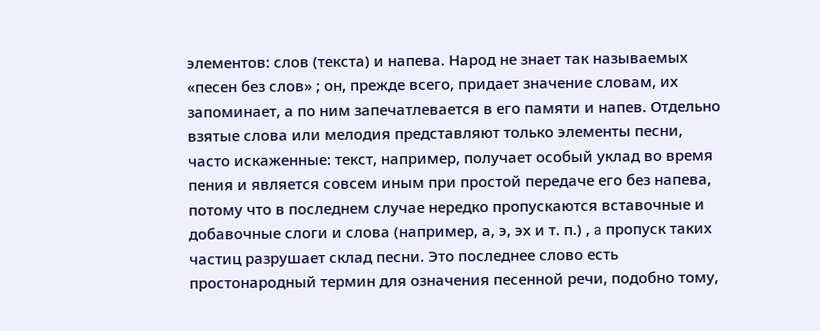элементов: слов (текста) и напева. Народ не знает так называемых «песен без слов» ; он, прежде всего, придает значение словам, их запоминает, а по ним запечатлевается в его памяти и напев. Отдельно взятые слова или мелодия представляют только элементы песни, часто искаженные: текст, например, получает особый уклад во время пения и является совсем иным при простой передаче его без напева, потому что в последнем случае нередко пропускаются вставочные и добавочные слоги и слова (например, а, э, эх и т. п.) , a пропуск таких частиц разрушает склад песни. Это последнее слово есть простонародный термин для означения песенной речи, подобно тому,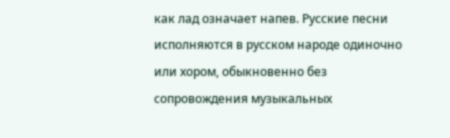как лад означает напев. Русские песни исполняются в русском народе одиночно или хором, обыкновенно без сопровождения музыкальных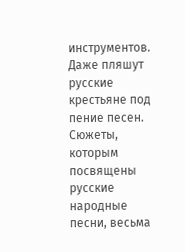инструментов. Даже пляшут русские крестьяне под пение песен. Сюжеты, которым посвящены русские народные песни, весьма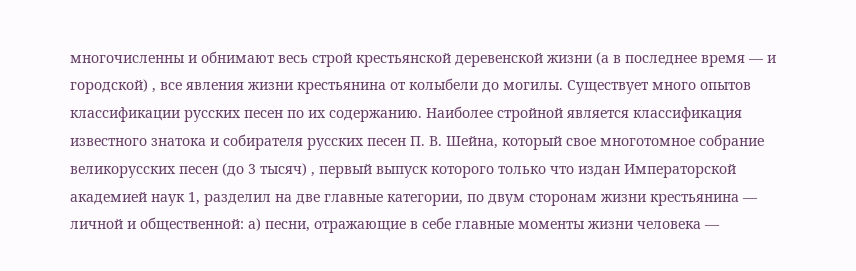многочисленны и обнимают весь строй крестьянской деревенской жизни (а в последнее время — и городской) , все явления жизни крестьянина от колыбели до могилы. Существует много опытов классификации русских песен по их содержанию. Наиболее стройной является классификация известного знатока и собирателя русских песен П. В. Шейна, который свое многотомное собрание великорусских песен (до 3 тысяч) , первый выпуск которого только что издан Императорской академией наук 1, разделил на две главные категории, по двум сторонам жизни крестьянина — личной и общественной: а) песни, отражающие в себе главные моменты жизни человека —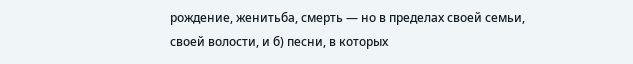рождение, женитьба, смерть — но в пределах своей семьи, своей волости, и б) песни, в которых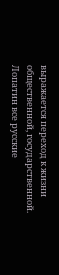выражается переход к жизни общественной, государственной. Лопатин все русские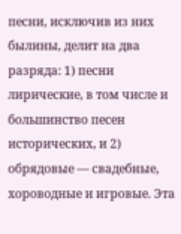песни, исключив из них былины, делит на два разряда: 1) песни лирические, в том числе и большинство песен исторических, и 2) обрядовые — свадебные, хороводные и игровые. Эта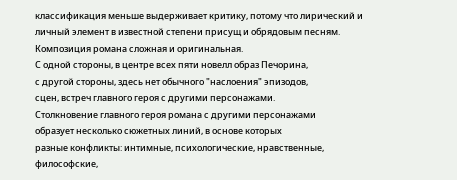классификация меньше выдерживает критику, потому что лирический и личный элемент в известной степени присущ и обрядовым песням.
Композиция романа сложная и оригинальная.
С одной стороны, в центре всех пяти новелл образ Печорина,
с другой стороны, здесь нет обычного "наслоения" эпизодов,
сцен, встреч главного героя с другими персонажами.
Столкновение главного героя романа с другими персонажами
образует несколько сюжетных линий, в основе которых
разные конфликты: интимные, психологические, нравственные,
философские,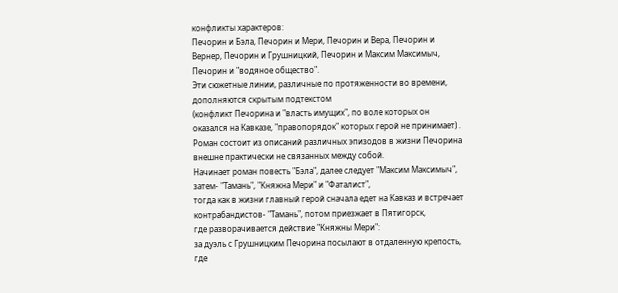конфликты характеров:
Печорин и Бэла, Печорин и Мери, Печорин и Вера, Печорин и
Вернер, Печорин и Грушницкий, Печорин и Максим Максимыч,
Печорин и "водяное общество".
Эти сюжетные линии, различные по протяженности во времени,
дополняются скрытым подтекстом
(конфликт Печорина и "власть имущих", по воле которых он
оказался на Кавказе, "правопорядок" которых герой не принимает) .
Роман состоит из описаний различных эпизодов в жизни Печорина
внешне практически не связанных между собой.
Начинает роман повесть "Бэла", далее следует "Максим Максимыч",
затем- "Тамань", "Княжна Мери" и "Фаталист",
тогда как в жизни главный герой сначала едет на Кавказ и встречает
контрабандистов- "Тамань", потом приезжает в Пятигорск,
где разворачивается действие "Княжны Мери":
за дуэль с Грушницким Печорина посылают в отдаленную крепость,
где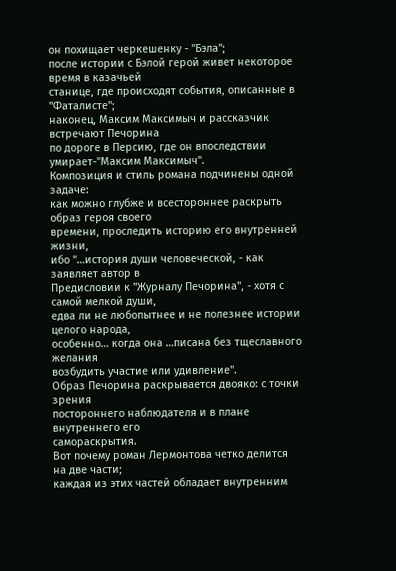он похищает черкешенку - "Бэла";
после истории с Бэлой герой живет некоторое время в казачьей
станице, где происходят события, описанные в "Фаталисте";
наконец, Максим Максимыч и рассказчик встречают Печорина
по дороге в Персию, где он впоследствии умирает-"Максим Максимыч".
Композиция и стиль романа подчинены одной задаче:
как можно глубже и всестороннее раскрыть образ героя своего
времени, проследить историю его внутренней жизни,
ибо "…история души человеческой, - как заявляет автор в
Предисловии к "Журналу Печорина", - хотя с самой мелкой души,
едва ли не любопытнее и не полезнее истории целого народа,
особенно… когда она …писана без тщеславного желания
возбудить участие или удивление".
Образ Печорина раскрывается двояко: с точки зрения
постороннего наблюдателя и в плане внутреннего его
самораскрытия.
Вот почему роман Лермонтова четко делится на две части;
каждая из этих частей обладает внутренним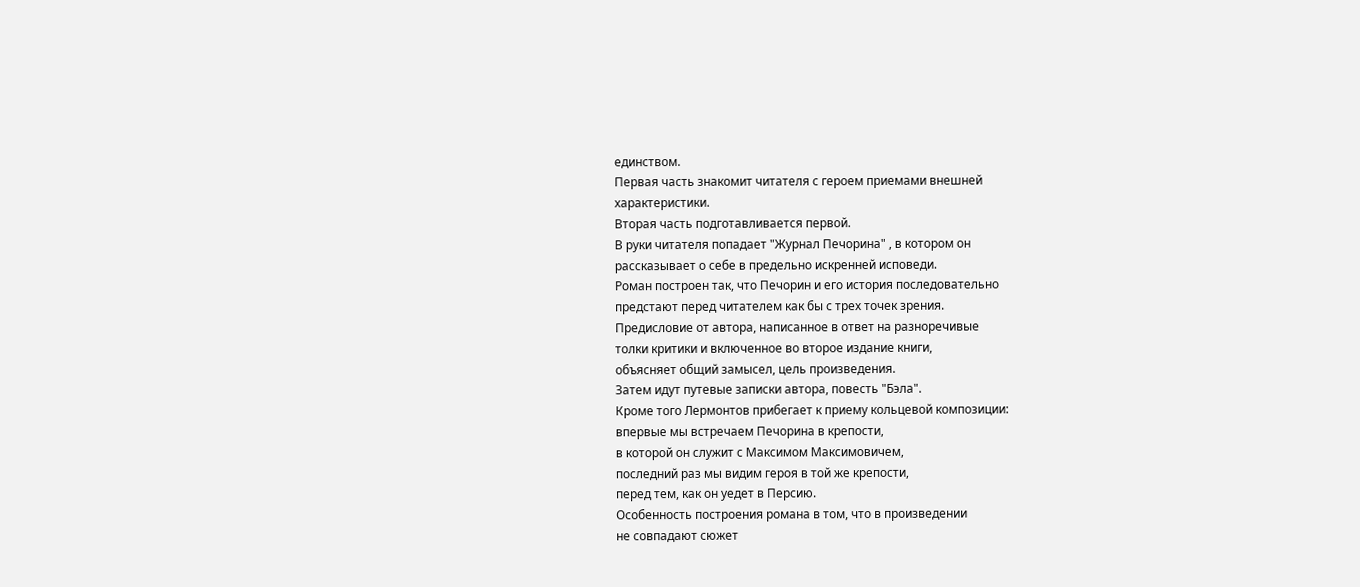единством.
Первая часть знакомит читателя с героем приемами внешней
характеристики.
Вторая часть подготавливается первой.
В руки читателя попадает "Журнал Печорина" , в котором он
рассказывает о себе в предельно искренней исповеди.
Роман построен так, что Печорин и его история последовательно
предстают перед читателем как бы с трех точек зрения.
Предисловие от автора, написанное в ответ на разноречивые
толки критики и включенное во второе издание книги,
объясняет общий замысел, цель произведения.
Затем идут путевые записки автора, повесть "Бэла".
Кроме того Лермонтов прибегает к приему кольцевой композиции:
впервые мы встречаем Печорина в крепости,
в которой он служит с Максимом Максимовичем,
последний раз мы видим героя в той же крепости,
перед тем, как он уедет в Персию.
Особенность построения романа в том, что в произведении
не совпадают сюжет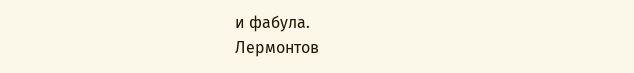и фабула.
Лермонтов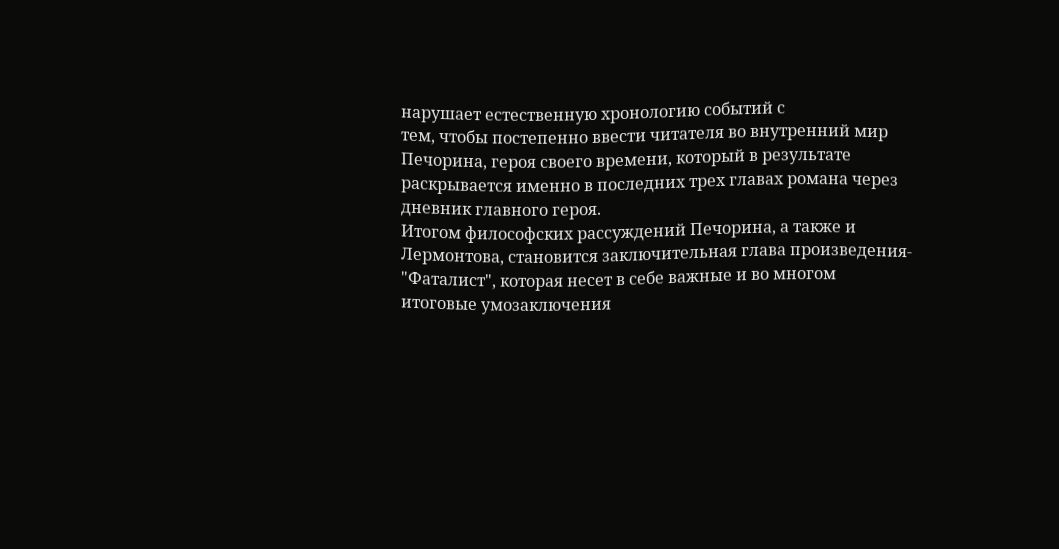нарушает естественную хронологию событий с
тем, чтобы постепенно ввести читателя во внутренний мир
Печорина, героя своего времени, который в результате
раскрывается именно в последних трех главах романа через
дневник главного героя.
Итогом философских рассуждений Печорина, а также и
Лермонтова, становится заключительная глава произведения-
"Фаталист", которая несет в себе важные и во многом
итоговые умозаключения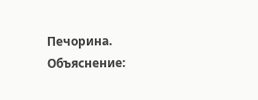Печорина.
Объяснение: